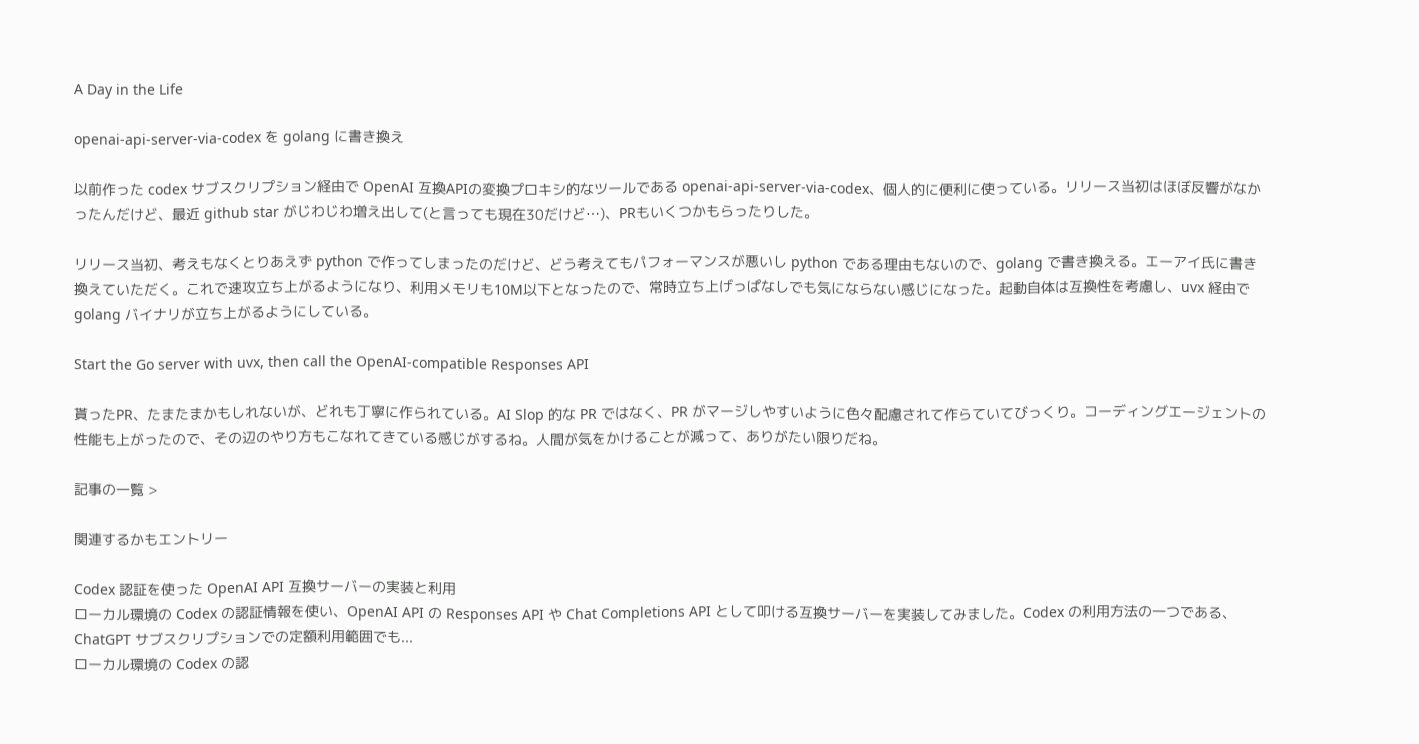A Day in the Life

openai-api-server-via-codex を golang に書き換え

以前作った codex サブスクリプション経由で OpenAI 互換APIの変換プロキシ的なツールである openai-api-server-via-codex、個人的に便利に使っている。リリース当初はほぼ反響がなかったんだけど、最近 github star がじわじわ増え出して(と言っても現在30だけど…)、PRもいくつかもらったりした。

リリース当初、考えもなくとりあえず python で作ってしまったのだけど、どう考えてもパフォーマンスが悪いし python である理由もないので、golang で書き換える。エーアイ氏に書き換えていただく。これで速攻立ち上がるようになり、利用メモリも10M以下となったので、常時立ち上げっぱなしでも気にならない感じになった。起動自体は互換性を考慮し、uvx 経由で golang バイナリが立ち上がるようにしている。

Start the Go server with uvx, then call the OpenAI-compatible Responses API

貰ったPR、たまたまかもしれないが、どれも丁寧に作られている。AI Slop 的な PR ではなく、PR がマージしやすいように色々配慮されて作らていてびっくり。コーディングエージェントの性能も上がったので、その辺のやり方もこなれてきている感じがするね。人間が気をかけることが減って、ありがたい限りだね。

記事の一覧 >

関連するかもエントリー

Codex 認証を使った OpenAI API 互換サーバーの実装と利用
ローカル環境の Codex の認証情報を使い、OpenAI API の Responses API や Chat Completions API として叩ける互換サーバーを実装してみました。Codex の利用方法の一つである、ChatGPT サブスクリプションでの定額利用範囲でも...
ローカル環境の Codex の認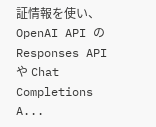証情報を使い、OpenAI API の Responses API や Chat Completions A...